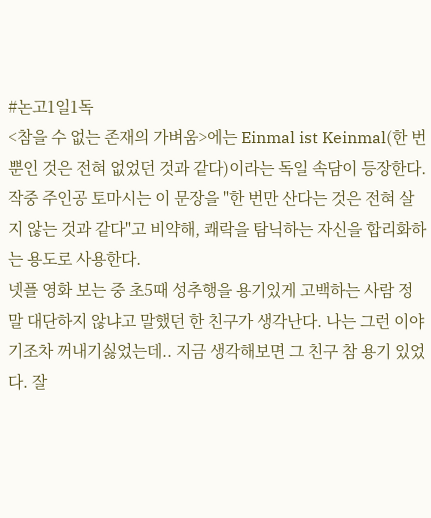#논고1일1독
<참을 수 없는 존재의 가벼움>에는 Einmal ist Keinmal(한 번 뿐인 것은 전혀 없었던 것과 같다)이라는 독일 속담이 등장한다. 작중 주인공 토마시는 이 문장을 "한 번만 산다는 것은 전혀 살지 않는 것과 같다"고 비약해, 쾌락을 탐닉하는 자신을 합리화하는 용도로 사용한다.
넷플 영화 보는 중 초5때 성추행을 용기있게 고백하는 사람 정말 대단하지 않냐고 말했던 한 친구가 생각난다. 나는 그런 이야기조차 꺼내기싫었는데.. 지금 생각해보면 그 친구 참 용기 있었다. 잘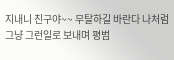지내니 친구야~~ 무탈하길 바란다 나처럼 그냥 그런일로 보내며 평범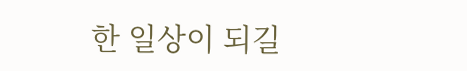한 일상이 되길